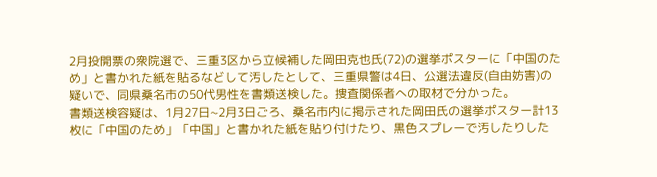2月投開票の衆院選で、三重3区から立候補した岡田克也氏(72)の選挙ポスターに「中国のため」と書かれた紙を貼るなどして汚したとして、三重県警は4日、公選法違反(自由妨害)の疑いで、同県桑名市の50代男性を書類送検した。捜査関係者への取材で分かった。
書類送検容疑は、1月27日~2月3日ごろ、桑名市内に掲示された岡田氏の選挙ポスター計13枚に「中国のため」「中国」と書かれた紙を貼り付けたり、黒色スプレーで汚したりした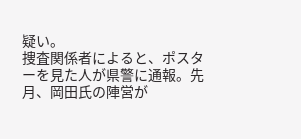疑い。
捜査関係者によると、ポスターを見た人が県警に通報。先月、岡田氏の陣営が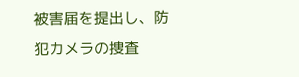被害届を提出し、防犯カメラの捜査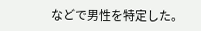などで男性を特定した。